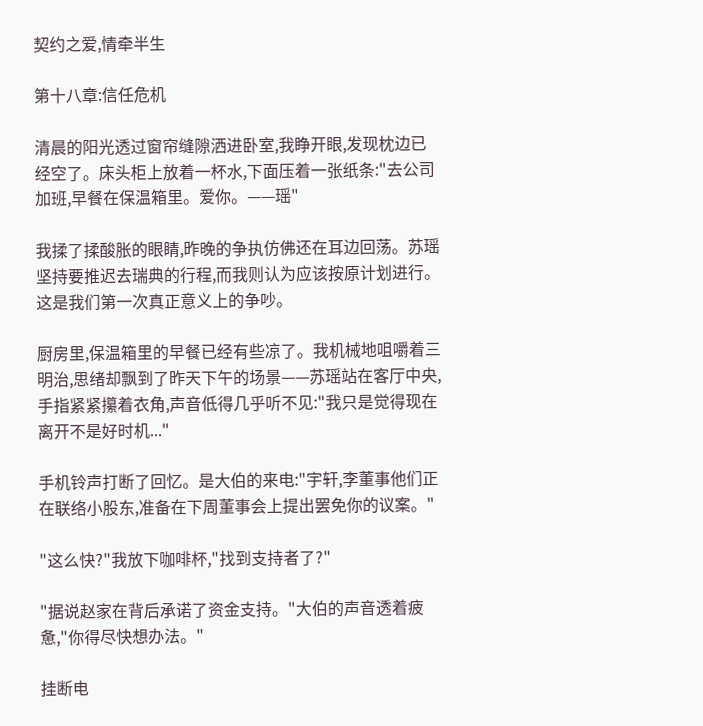契约之爱,情牵半生

第十八章:信任危机

清晨的阳光透过窗帘缝隙洒进卧室,我睁开眼,发现枕边已经空了。床头柜上放着一杯水,下面压着一张纸条:"去公司加班,早餐在保温箱里。爱你。——瑶"

我揉了揉酸胀的眼睛,昨晚的争执仿佛还在耳边回荡。苏瑶坚持要推迟去瑞典的行程,而我则认为应该按原计划进行。这是我们第一次真正意义上的争吵。

厨房里,保温箱里的早餐已经有些凉了。我机械地咀嚼着三明治,思绪却飘到了昨天下午的场景——苏瑶站在客厅中央,手指紧紧攥着衣角,声音低得几乎听不见:"我只是觉得现在离开不是好时机..."

手机铃声打断了回忆。是大伯的来电:"宇轩,李董事他们正在联络小股东,准备在下周董事会上提出罢免你的议案。"

"这么快?"我放下咖啡杯,"找到支持者了?"

"据说赵家在背后承诺了资金支持。"大伯的声音透着疲惫,"你得尽快想办法。"

挂断电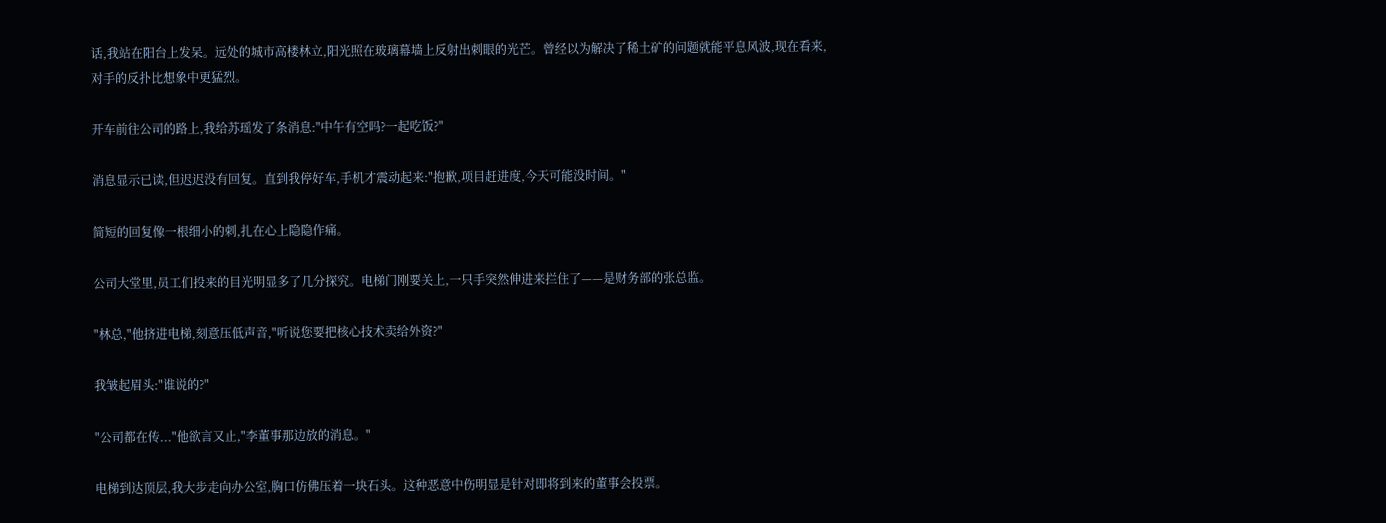话,我站在阳台上发呆。远处的城市高楼林立,阳光照在玻璃幕墙上反射出刺眼的光芒。曾经以为解决了稀土矿的问题就能平息风波,现在看来,对手的反扑比想象中更猛烈。

开车前往公司的路上,我给苏瑶发了条消息:"中午有空吗?一起吃饭?"

消息显示已读,但迟迟没有回复。直到我停好车,手机才震动起来:"抱歉,项目赶进度,今天可能没时间。"

简短的回复像一根细小的刺,扎在心上隐隐作痛。

公司大堂里,员工们投来的目光明显多了几分探究。电梯门刚要关上,一只手突然伸进来拦住了——是财务部的张总监。

"林总,"他挤进电梯,刻意压低声音,"听说您要把核心技术卖给外资?"

我皱起眉头:"谁说的?"

"公司都在传..."他欲言又止,"李董事那边放的消息。"

电梯到达顶层,我大步走向办公室,胸口仿佛压着一块石头。这种恶意中伤明显是针对即将到来的董事会投票。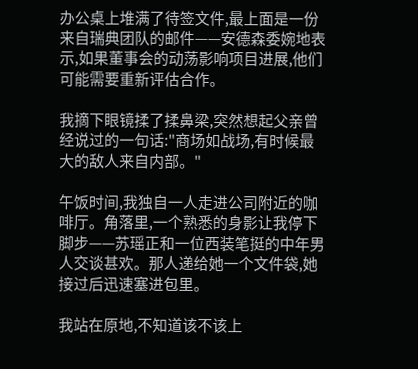办公桌上堆满了待签文件,最上面是一份来自瑞典团队的邮件——安德森委婉地表示,如果董事会的动荡影响项目进展,他们可能需要重新评估合作。

我摘下眼镜揉了揉鼻梁,突然想起父亲曾经说过的一句话:"商场如战场,有时候最大的敌人来自内部。"

午饭时间,我独自一人走进公司附近的咖啡厅。角落里,一个熟悉的身影让我停下脚步——苏瑶正和一位西装笔挺的中年男人交谈甚欢。那人递给她一个文件袋,她接过后迅速塞进包里。

我站在原地,不知道该不该上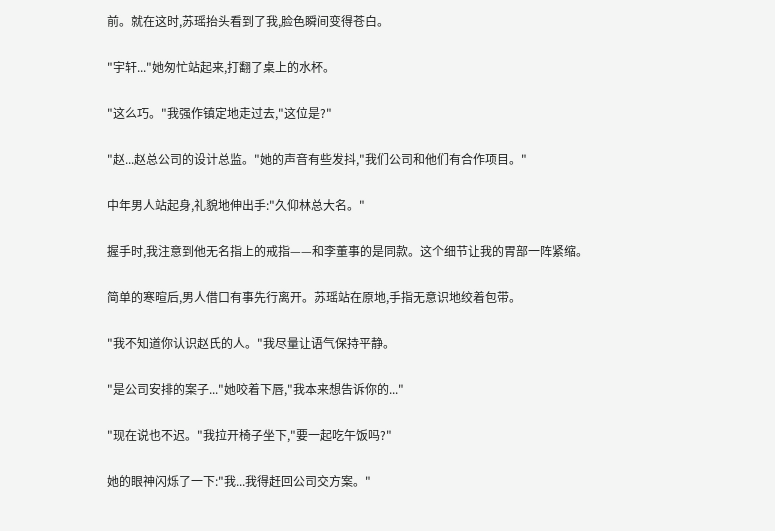前。就在这时,苏瑶抬头看到了我,脸色瞬间变得苍白。

"宇轩..."她匆忙站起来,打翻了桌上的水杯。

"这么巧。"我强作镇定地走过去,"这位是?"

"赵...赵总公司的设计总监。"她的声音有些发抖,"我们公司和他们有合作项目。"

中年男人站起身,礼貌地伸出手:"久仰林总大名。"

握手时,我注意到他无名指上的戒指——和李董事的是同款。这个细节让我的胃部一阵紧缩。

简单的寒暄后,男人借口有事先行离开。苏瑶站在原地,手指无意识地绞着包带。

"我不知道你认识赵氏的人。"我尽量让语气保持平静。

"是公司安排的案子..."她咬着下唇,"我本来想告诉你的..."

"现在说也不迟。"我拉开椅子坐下,"要一起吃午饭吗?"

她的眼神闪烁了一下:"我...我得赶回公司交方案。"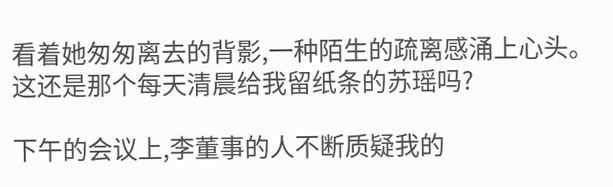看着她匆匆离去的背影,一种陌生的疏离感涌上心头。这还是那个每天清晨给我留纸条的苏瑶吗?

下午的会议上,李董事的人不断质疑我的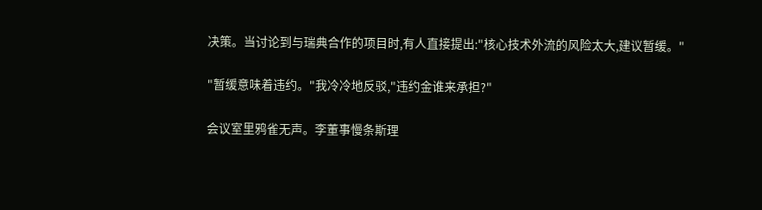决策。当讨论到与瑞典合作的项目时,有人直接提出:"核心技术外流的风险太大,建议暂缓。"

"暂缓意味着违约。"我冷冷地反驳,"违约金谁来承担?"

会议室里鸦雀无声。李董事慢条斯理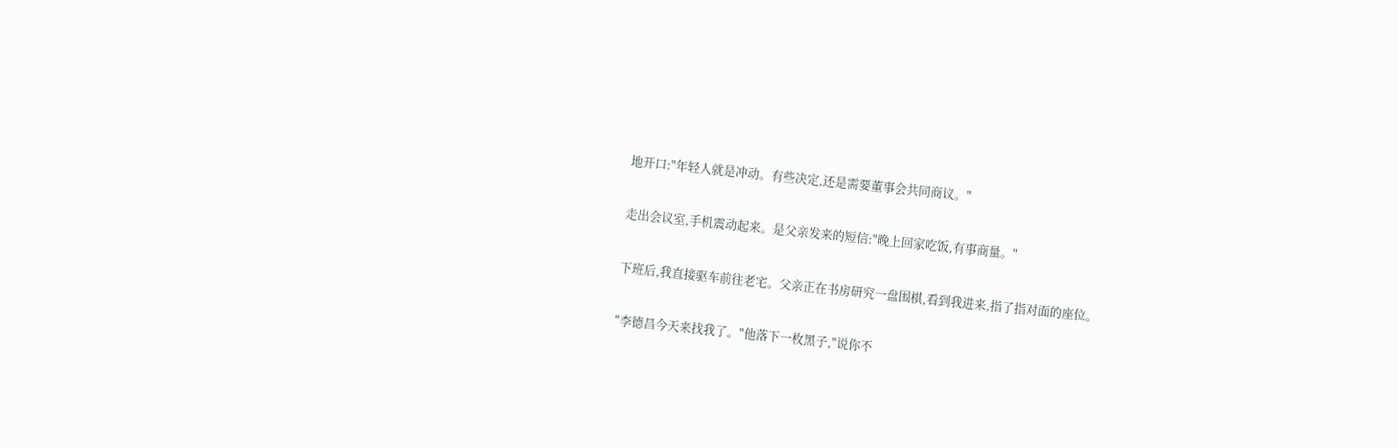地开口:"年轻人就是冲动。有些决定,还是需要董事会共同商议。"

走出会议室,手机震动起来。是父亲发来的短信:"晚上回家吃饭,有事商量。"

下班后,我直接驱车前往老宅。父亲正在书房研究一盘围棋,看到我进来,指了指对面的座位。

"李德昌今天来找我了。"他落下一枚黑子,"说你不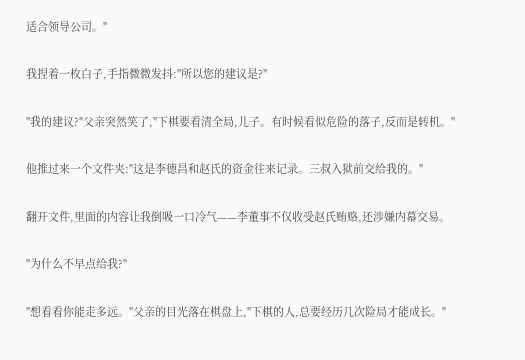适合领导公司。"

我捏着一枚白子,手指微微发抖:"所以您的建议是?"

"我的建议?"父亲突然笑了,"下棋要看清全局,儿子。有时候看似危险的落子,反而是转机。"

他推过来一个文件夹:"这是李德昌和赵氏的资金往来记录。三叔入狱前交给我的。"

翻开文件,里面的内容让我倒吸一口冷气——李董事不仅收受赵氏贿赂,还涉嫌内幕交易。

"为什么不早点给我?"

"想看看你能走多远。"父亲的目光落在棋盘上,"下棋的人,总要经历几次险局才能成长。"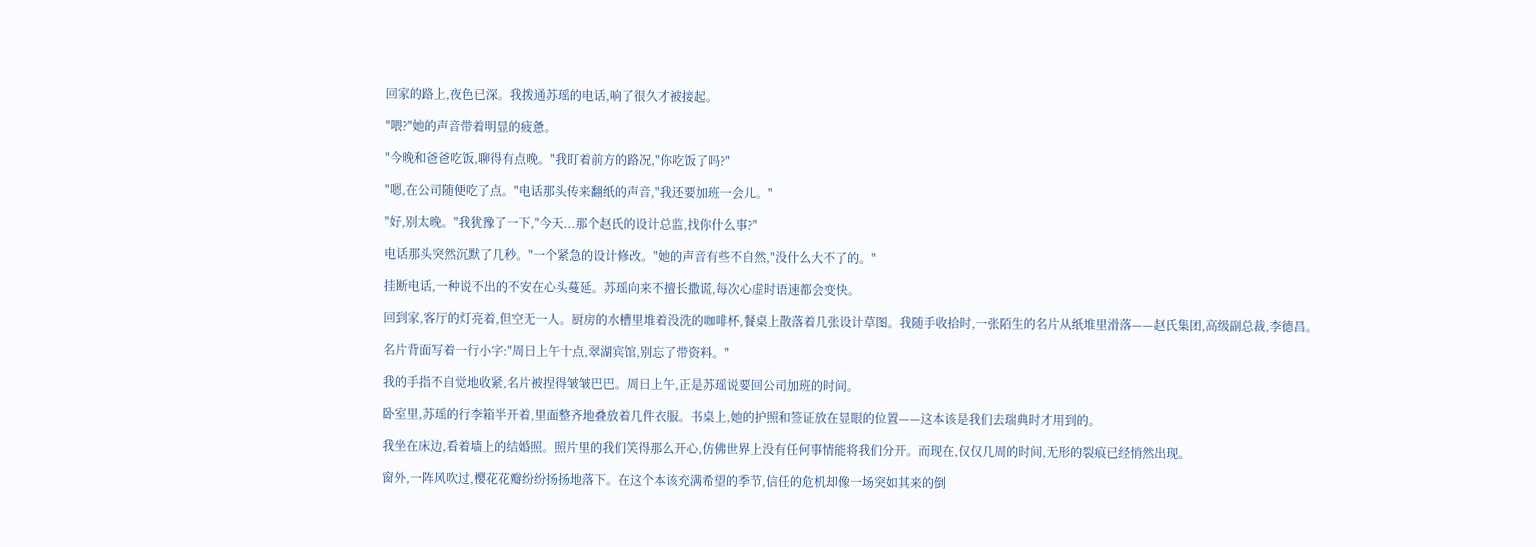回家的路上,夜色已深。我拨通苏瑶的电话,响了很久才被接起。

"喂?"她的声音带着明显的疲惫。

"今晚和爸爸吃饭,聊得有点晚。"我盯着前方的路况,"你吃饭了吗?"

"嗯,在公司随便吃了点。"电话那头传来翻纸的声音,"我还要加班一会儿。"

"好,别太晚。"我犹豫了一下,"今天...那个赵氏的设计总监,找你什么事?"

电话那头突然沉默了几秒。"一个紧急的设计修改。"她的声音有些不自然,"没什么大不了的。"

挂断电话,一种说不出的不安在心头蔓延。苏瑶向来不擅长撒谎,每次心虚时语速都会变快。

回到家,客厅的灯亮着,但空无一人。厨房的水槽里堆着没洗的咖啡杯,餐桌上散落着几张设计草图。我随手收拾时,一张陌生的名片从纸堆里滑落——赵氏集团,高级副总裁,李德昌。

名片背面写着一行小字:"周日上午十点,翠湖宾馆,别忘了带资料。"

我的手指不自觉地收紧,名片被捏得皱皱巴巴。周日上午,正是苏瑶说要回公司加班的时间。

卧室里,苏瑶的行李箱半开着,里面整齐地叠放着几件衣服。书桌上,她的护照和签证放在显眼的位置——这本该是我们去瑞典时才用到的。

我坐在床边,看着墙上的结婚照。照片里的我们笑得那么开心,仿佛世界上没有任何事情能将我们分开。而现在,仅仅几周的时间,无形的裂痕已经悄然出现。

窗外,一阵风吹过,樱花花瓣纷纷扬扬地落下。在这个本该充满希望的季节,信任的危机却像一场突如其来的倒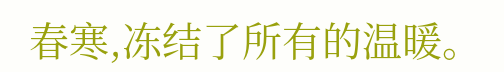春寒,冻结了所有的温暖。